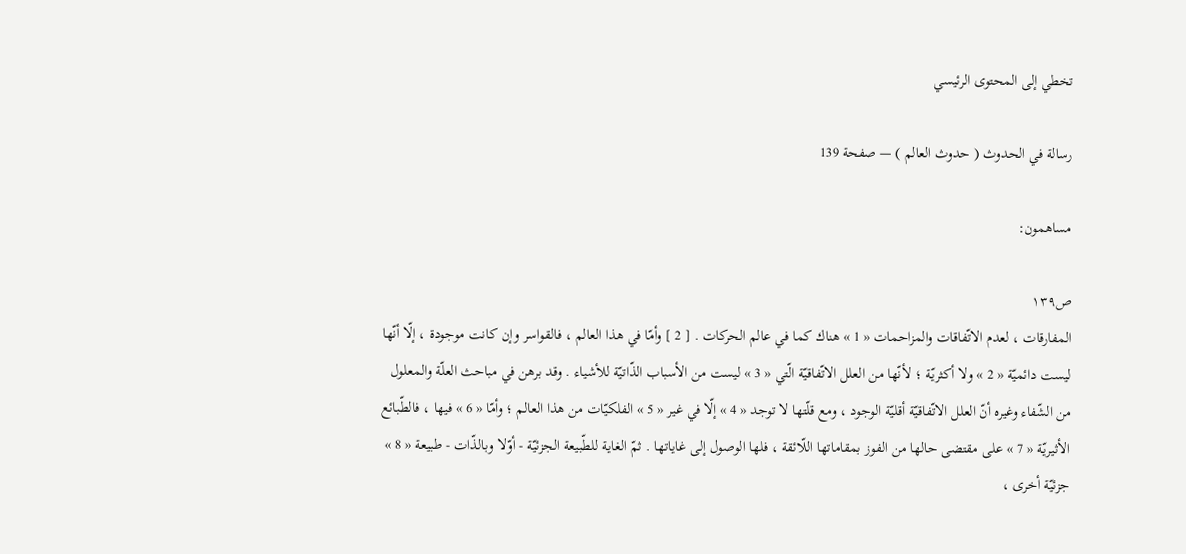تخطي إلى المحتوى الرئيسي

رسالة في الحدوث ( حدوث العالم ) — صفحة 139

مساهمون:

ص١٣٩
المفارقات ، لعدم الاتّفاقات والمزاحمات « 1 » هناك كما في عالم الحركات . [ 2 ] وأمّا في هذا العالم ، فالقواسر وإن كانت موجودة ، إلّا أنّها ليست دائميّة « 2 » ولا أكثريّة ؛ لأنّها من العلل الاتّفاقيّة الّتي « 3 » ليست من الأسباب الذّاتيّة للأشياء . وقد برهن في مباحث العلّة والمعلول من الشّفاء وغيره أنّ العلل الاتّفاقيّة أقليّة الوجود ، ومع قلّتها لا توجد « 4 » إلّا في غير « 5 » الفلكيّات من هذا العالم ؛ وأمّا « 6 » فيها ، فالطّبائع الأثيريّة « 7 » على مقتضى حالها من الفوز بمقاماتها اللّائقة ، فلها الوصول إلى غاياتها . ثمّ الغاية للطّبيعة الجزئيّة - أوّلا وبالذّات - طبيعة « 8 » جزئيّة أخرى ،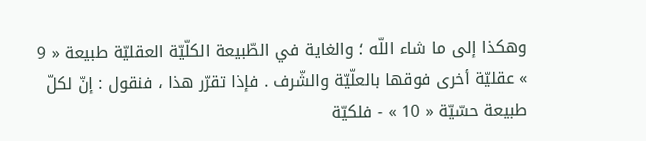وهكذا إلى ما شاء اللّه ؛ والغاية في الطّبيعة الكلّيّة العقليّة طبيعة « 9 » عقليّة أخرى فوقها بالعلّيّة والشّرف . فإذا تقرّر هذا ، فنقول : إنّ لكلّ طبيعة حسّيّة « 10 » - فلكيّة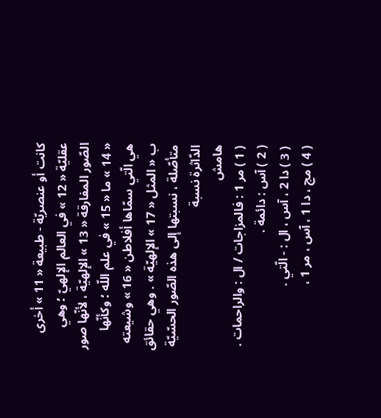كانت أو عنصريّة - طبيعة « 11 » أخرى عقليّة « 12 » في العالم الإلهيّ ؛ وهي الصّور المفارقة « 13 » الإلهيّة ، لأنّها صور « 14 » ما « 15 » في علم اللّه ؛ وكأنّها هي الّتي سمّاها أفلاطن « 16 » وشيعته ب « المثل « 17 » الإلهيّة » . وهي حقائق متأصّلة ، نسبتها إلى هذه الصّور الحسّيّة الدّاثرة نسبة
هامش
( 1 ) مر 1 : فالمزاجات / ال : والراحمات .
( 2 ) آس : دائمة .
( 3 ) دا 2 ، آس ، ال : - الّتي .
( 4 ) مج ، دا 1 ، آس ، مر 1 ،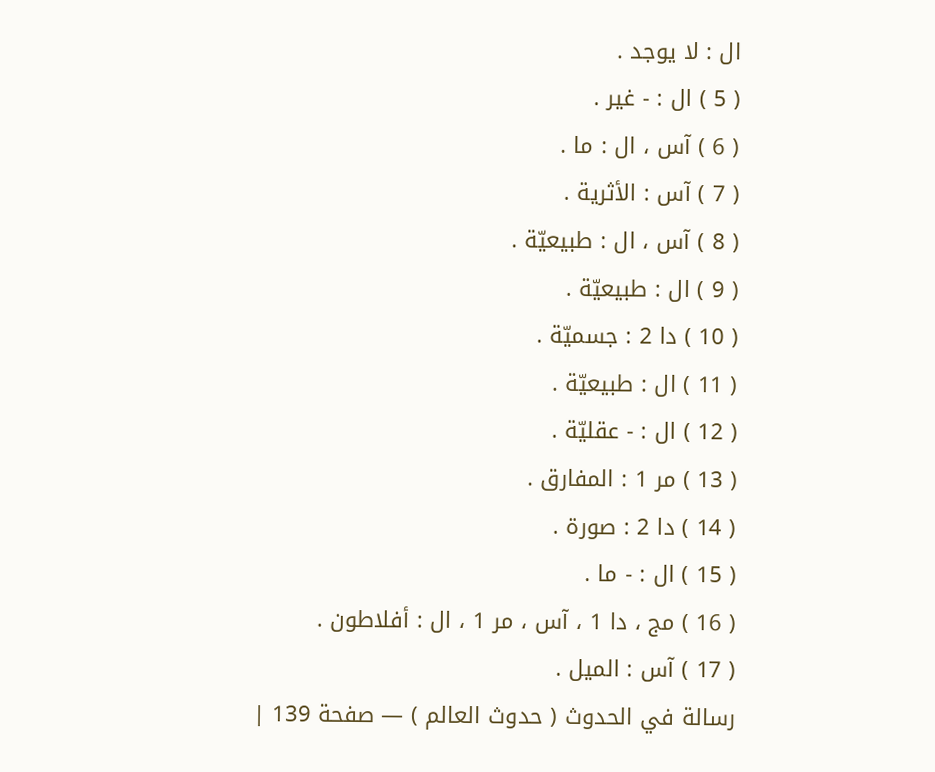ال : لا يوجد .
( 5 ) ال : - غير .
( 6 ) آس ، ال : ما .
( 7 ) آس : الأثرية .
( 8 ) آس ، ال : طبيعيّة .
( 9 ) ال : طبيعيّة .
( 10 ) دا 2 : جسميّة .
( 11 ) ال : طبيعيّة .
( 12 ) ال : - عقليّة .
( 13 ) مر 1 : المفارق .
( 14 ) دا 2 : صورة .
( 15 ) ال : - ما .
( 16 ) مج ، دا 1 ، آس ، مر 1 ، ال : أفلاطون .
( 17 ) آس : الميل .
رسالة في الحدوث ( حدوث العالم ) — صفحة 139 |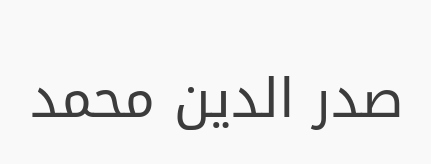صدر الدين محمد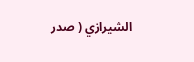الشيرازي ( صدر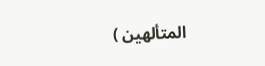المتألهين )